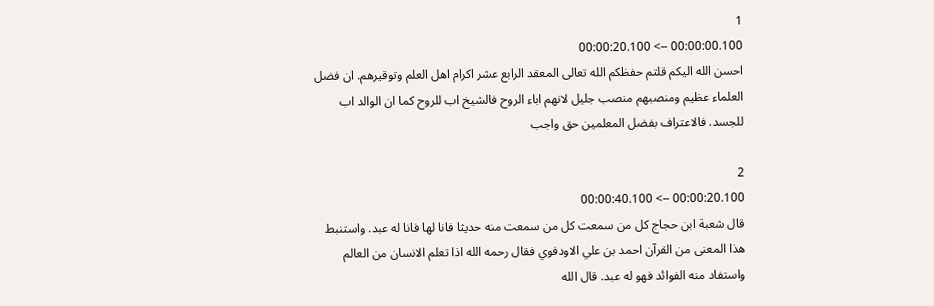1
00:00:00.100 --> 00:00:20.100
احسن الله اليكم قلتم حفظكم الله تعالى المعقد الرابع عشر اكرام اهل العلم وتوقيرهم. ان فضل العلماء عظيم ومنصبهم منصب جليل لانهم اباء الروح فالشيخ اب للروح كما ان الوالد اب للجسد. فالاعتراف بفضل المعلمين حق واجب

2
00:00:20.100 --> 00:00:40.100
قال شعبة ابن حجاج كل من سمعت كل من سمعت منه حديثا فانا لها فانا له عبد. واستنبط هذا المعنى من القرآن احمد بن علي الاودفوي فقال رحمه الله اذا تعلم الانسان من العالم واستفاد منه الفوائد فهو له عبد. قال الله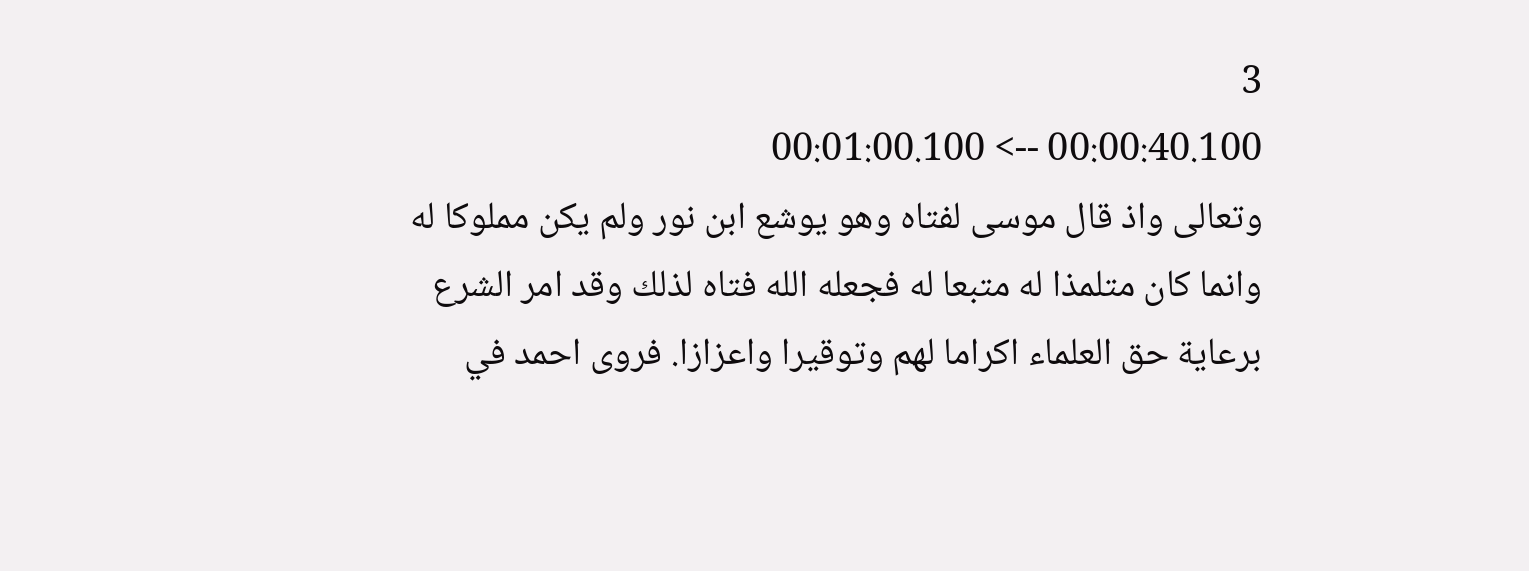3
00:00:40.100 --> 00:01:00.100
وتعالى واذ قال موسى لفتاه وهو يوشع ابن نور ولم يكن مملوكا له وانما كان متلمذا له متبعا له فجعله الله فتاه لذلك وقد امر الشرع برعاية حق العلماء اكراما لهم وتوقيرا واعزازا. فروى احمد في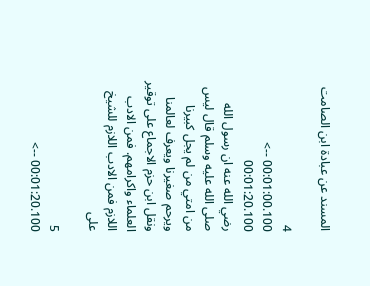المسند عن عبادة ابن الصامت

4
00:01:00.100 --> 00:01:20.100
رضي الله عنه ان رسول الله صلى الله عليه وسلم قال ليس من امتي من لم يجل كبيرنا ويرحم صغيرنا ويعرف لعالمنا ونقل ابن حزم الاجماع على توقير العلماء واكرامهم. فمن الادب اللازم فمن الادب اللازم للشيخ على

5
00:01:20.100 -->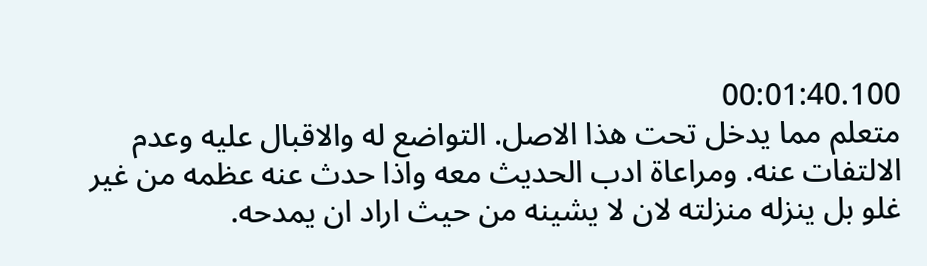00:01:40.100
متعلم مما يدخل تحت هذا الاصل. التواضع له والاقبال عليه وعدم الالتفات عنه. ومراعاة ادب الحديث معه واذا حدث عنه عظمه من غير غلو بل ينزله منزلته لان لا يشينه من حيث اراد ان يمدحه.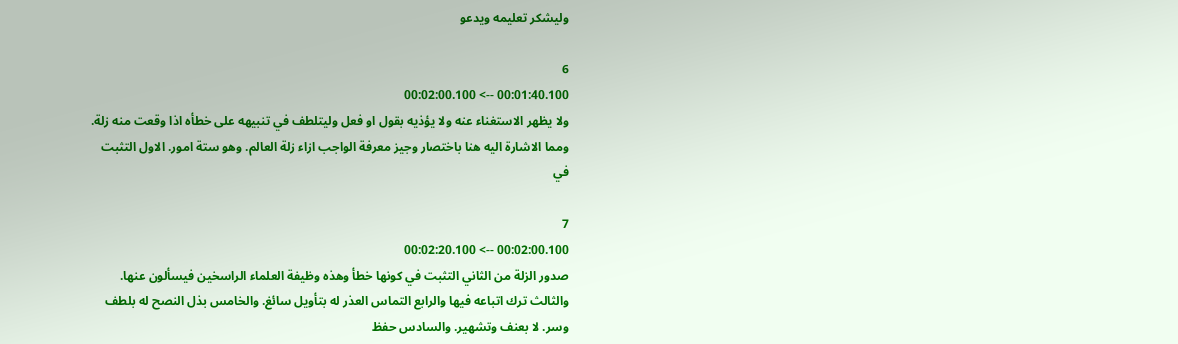وليشكر تعليمه ويدعو

6
00:01:40.100 --> 00:02:00.100
ولا يظهر الاستغناء عنه ولا يؤذيه بقول او فعل وليتلطف في تنبيهه على خطأه اذا وقعت منه زلة. ومما الاشارة اليه هنا باختصار وجيز معرفة الواجب ازاء زلة العالم. وهو ستة امور. الاول التثبت في

7
00:02:00.100 --> 00:02:20.100
صدور الزلة من الثاني التثبت في كونها خطأ وهذه وظيفة العلماء الراسخين فيسألون عنها. والثالث ترك اتباعه فيها والرابع التماس العذر له بتأويل سائغ. والخامس بذل النصح له بلطف وسر. لا بعنف وتشهير. والسادس حفظ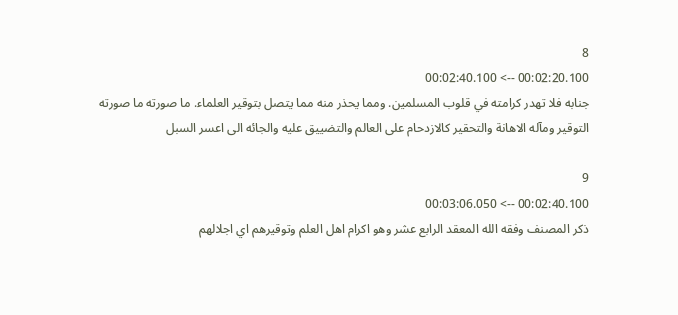8
00:02:20.100 --> 00:02:40.100
جنابه فلا تهدر كرامته في قلوب المسلمين. ومما يحذر منه مما يتصل بتوقير العلماء. ما صورته ما صورته التوقير ومآله الاهانة والتحقير كالازدحام على العالم والتضييق عليه والجائه الى اعسر السبل

9
00:02:40.100 --> 00:03:06.050
ذكر المصنف وفقه الله المعقد الرابع عشر وهو اكرام اهل العلم وتوقيرهم اي اجلالهم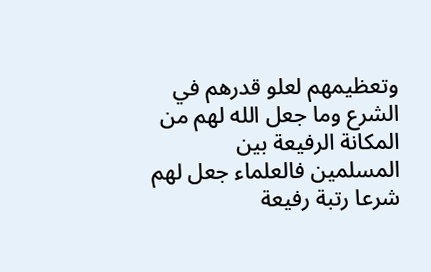وتعظيمهم لعلو قدرهم في الشرع وما جعل الله لهم من المكانة الرفيعة بين المسلمين فالعلماء جعل لهم شرعا رتبة رفيعة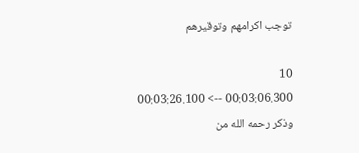توجب اكرامهم وتوقيرهم

10
00:03:06.300 --> 00:03:26.100
وذكر رحمه الله من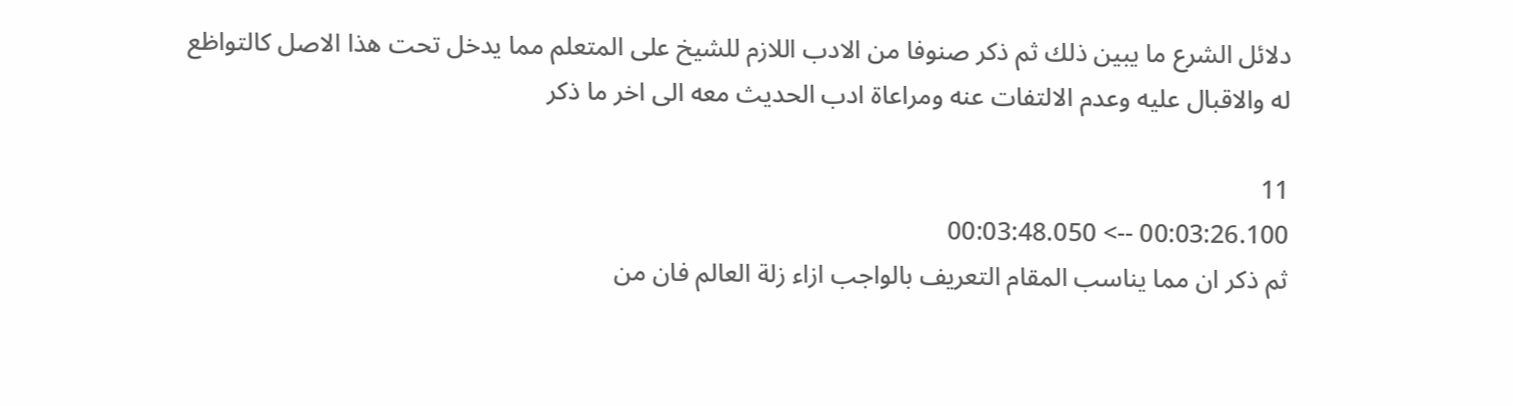دلائل الشرع ما يبين ذلك ثم ذكر صنوفا من الادب اللازم للشيخ على المتعلم مما يدخل تحت هذا الاصل كالتواظع له والاقبال عليه وعدم الالتفات عنه ومراعاة ادب الحديث معه الى اخر ما ذكر

11
00:03:26.100 --> 00:03:48.050
ثم ذكر ان مما يناسب المقام التعريف بالواجب ازاء زلة العالم فان من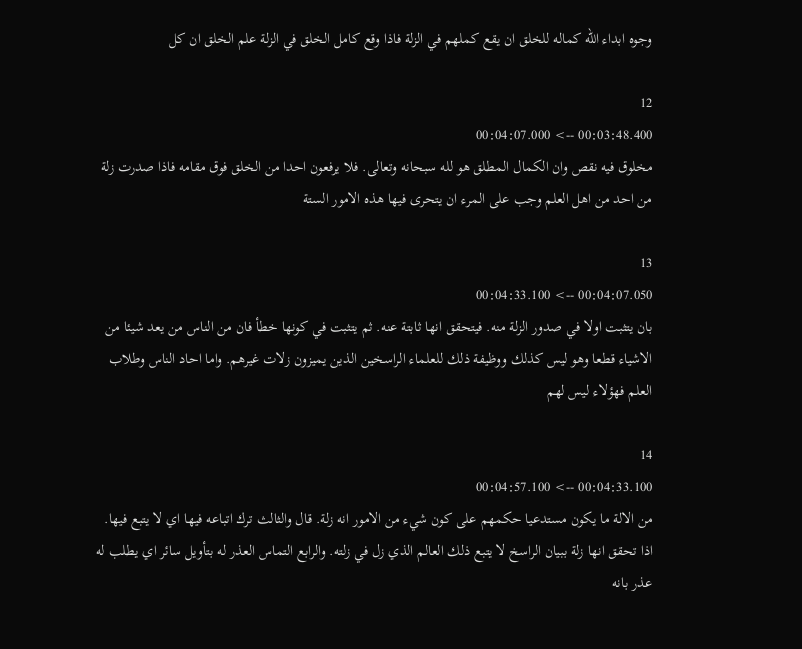وجوه ابداء الله كماله للخلق ان يقع كملهم في الزلة فاذا وقع كامل الخلق في الزلة علم الخلق ان كل

12
00:03:48.400 --> 00:04:07.000
مخلوق فيه نقص وان الكمال المطلق هو لله سبحانه وتعالى. فلا يرفعون احدا من الخلق فوق مقامه فاذا صدرت زلة من احد من اهل العلم وجب على المرء ان يتحرى فيها هذه الامور الستة

13
00:04:07.050 --> 00:04:33.100
بان يتثبت اولا في صدور الزلة منه. فيتحقق انها ثابتة عنه. ثم يتثبت في كونها خطأ فان من الناس من يعد شيئا من الاشياء قطعا وهو ليس كذلك ووظيفة ذلك للعلماء الراسخين الذين يميزون زلات غيرهم. واما احاد الناس وطلاب العلم فهؤلاء ليس لهم

14
00:04:33.100 --> 00:04:57.100
من الالة ما يكون مستدعيا حكمهم على كون شيء من الامور انه زلة. قال والثالث ترك اتباعه فيها اي لا يتبع فيها. اذا تحقق انها زلة ببيان الراسخ لا يتبع ذلك العالم الذي زل في زلته. والرابع التماس العذر له بتأويل سائر اي يطلب له عذر بانه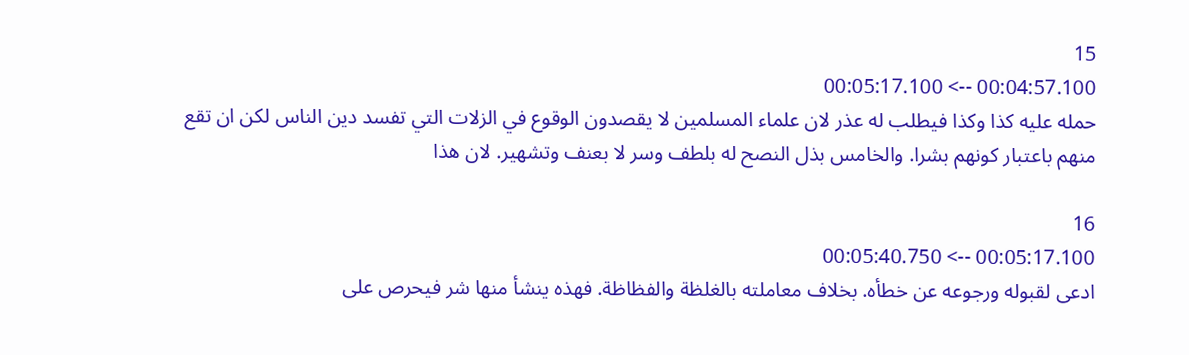15
00:04:57.100 --> 00:05:17.100
حمله عليه كذا وكذا فيطلب له عذر لان علماء المسلمين لا يقصدون الوقوع في الزلات التي تفسد دين الناس لكن ان تقع منهم باعتبار كونهم بشرا. والخامس بذل النصح له بلطف وسر لا بعنف وتشهير. لان هذا

16
00:05:17.100 --> 00:05:40.750
ادعى لقبوله ورجوعه عن خطأه. بخلاف معاملته بالغلظة والفظاظة. فهذه ينشأ منها شر فيحرص على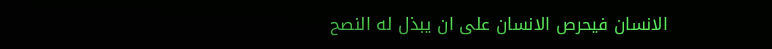الانسان فيحرص الانسان على ان يبذل له النصح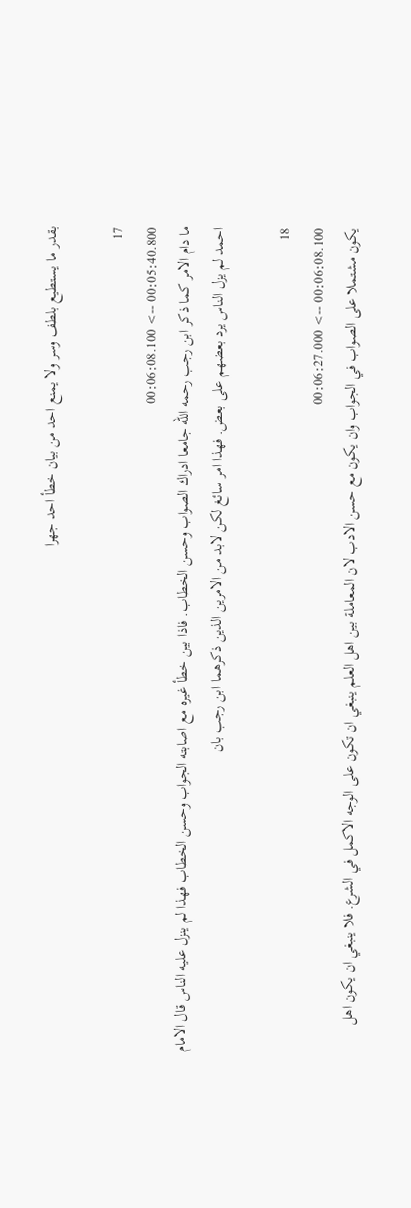بقدر ما يستطيع بلطف وسر ولا يمنع احد من بيان خطأ احد جهرا

17
00:05:40.800 --> 00:06:08.100
ما دام الامر كما ذكر ابن رجب رحمه الله جامعا ادراك الصواب وحسن الخطاب. فاذا بين خطأ غيره مع اصابته الجواب وحسن الخطاب فهذا لم ينزل عليه الناس قال الامام احمد لم يزل الناس يرد بعضهم على بعض. فهذا امر سائغ لكن لابد من الامرين الذين ذكرهما ابن رجب بان

18
00:06:08.100 --> 00:06:27.000
يكون مشتملا على الصواب في الجواب وان يكون مع حسن الادب لان المعاملة بين اهل العلم ينبغي ان تكون على الوجه الاكمل في الشرع. فلا ينبغي ان يكون اهل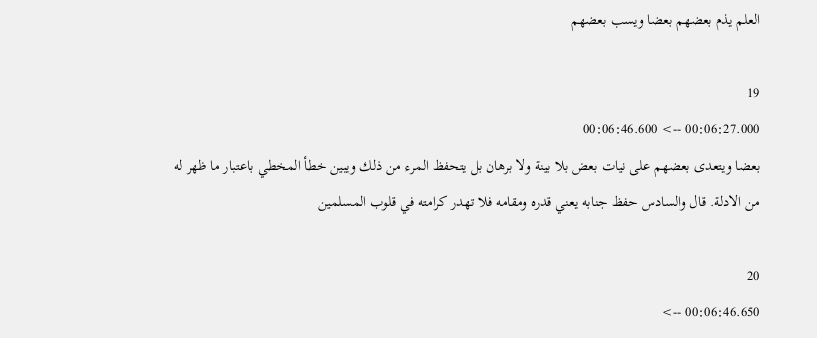العلم يذم بعضهم بعضا ويسب بعضهم

19
00:06:27.000 --> 00:06:46.600
بعضا ويتعدى بعضهم على نيات بعض بلا بينة ولا برهان بل يتحفظ المرء من ذلك ويبين خطأ المخطي باعتبار ما ظهر له من الادلة. قال والسادس حفظ جنابه يعني قدره ومقامه فلا تهدر كرامته في قلوب المسلمين

20
00:06:46.650 -->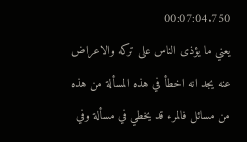00:07:04.750
يعني ما يؤذى الناس على تركه والاعراض عنه يجد انه اخطأ في هذه المسألة من هذه من مسائل فالمرء قد يخطي في مسألة وفي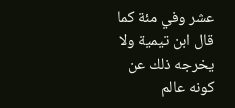عشر وفي مئة كما قال ابن تيمية ولا يخرجه ذلك عن كونه عالم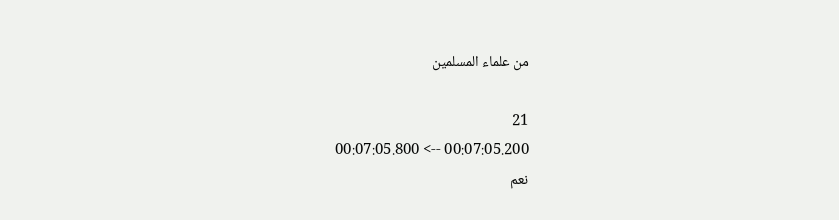من علماء المسلمين

21
00:07:05.200 --> 00:07:05.800
نعم